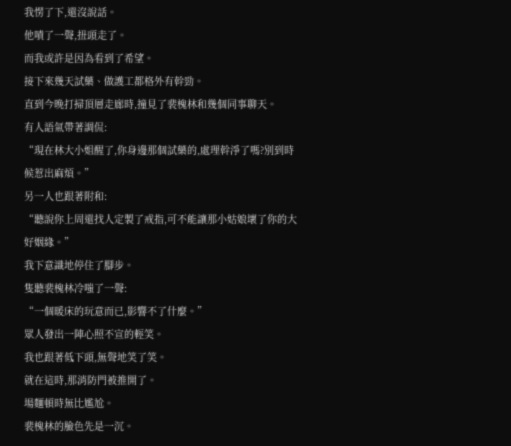我愣了下,還沒說話。
他嘖了一聲,扭頭走了。
而我或許是因為看到了希望。
接下來幾天試藥、做護工都格外有幹勁。
直到今晚打掃頂層走廊時,撞見了裴槐林和幾個同事聊天。
有人語氣帶著調侃:
“現在林大小姐醒了,你身邊那個試藥的,處理幹淨了嗎?別到時候惹出麻煩。”
另一人也跟著附和:
“聽說你上周還找人定製了戒指,可不能讓那小姑娘壞了你的大好姻緣。”
我下意識地停住了腳步。
隻聽裴槐林冷嗤了一聲:
“一個暖床的玩意而已,影響不了什麼。”
眾人發出一陣心照不宣的輕笑。
我也跟著低下頭,無聲地笑了笑。
就在這時,那消防門被推開了。
場麵頓時無比尷尬。
裴槐林的臉色先是一沉。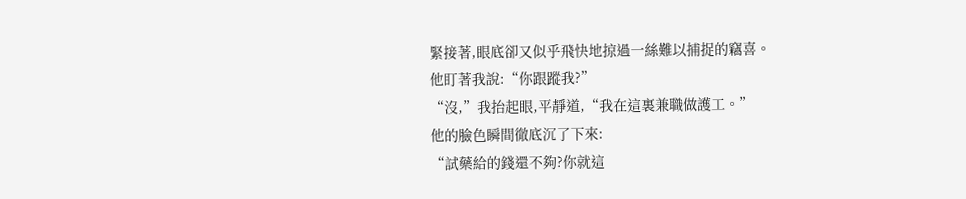緊接著,眼底卻又似乎飛快地掠過一絲難以捕捉的竊喜。
他盯著我說:“你跟蹤我?”
“沒,”我抬起眼,平靜道,“我在這裏兼職做護工。”
他的臉色瞬間徹底沉了下來:
“試藥給的錢還不夠?你就這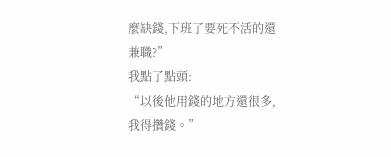麼缺錢,下班了要死不活的還兼職?”
我點了點頭:
“以後他用錢的地方還很多,我得攢錢。”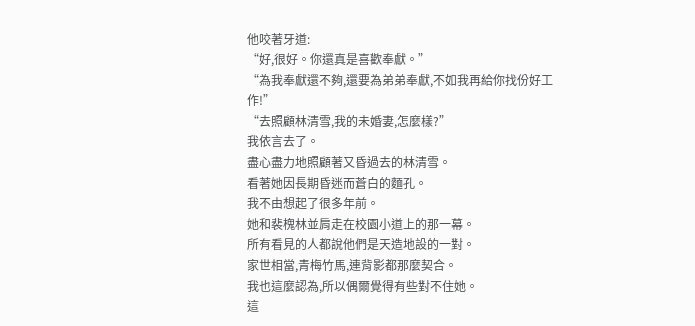他咬著牙道:
“好,很好。你還真是喜歡奉獻。”
“為我奉獻還不夠,還要為弟弟奉獻,不如我再給你找份好工作!”
“去照顧林清雪,我的未婚妻,怎麼樣?”
我依言去了。
盡心盡力地照顧著又昏過去的林清雪。
看著她因長期昏迷而蒼白的麵孔。
我不由想起了很多年前。
她和裴槐林並肩走在校園小道上的那一幕。
所有看見的人都說他們是天造地設的一對。
家世相當,青梅竹馬,連背影都那麼契合。
我也這麼認為,所以偶爾覺得有些對不住她。
這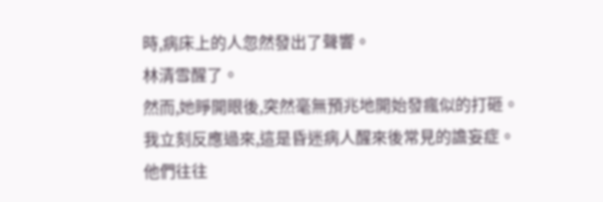時,病床上的人忽然發出了聲響。
林清雪醒了。
然而,她睜開眼後,突然毫無預兆地開始發瘋似的打砸。
我立刻反應過來,這是昏迷病人醒來後常見的譫妄症。
他們往往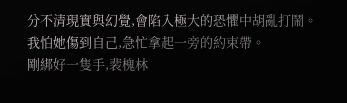分不清現實與幻覺,會陷入極大的恐懼中胡亂打鬧。
我怕她傷到自己,急忙拿起一旁的約束帶。
剛綁好一隻手,裴槐林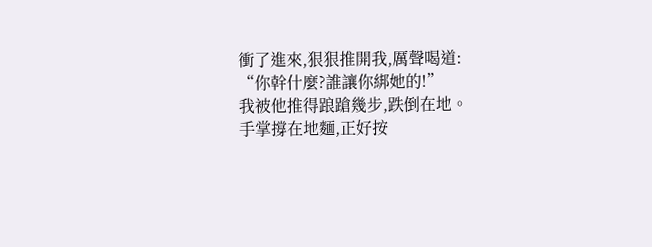衝了進來,狠狠推開我,厲聲喝道:
“你幹什麼?誰讓你綁她的!”
我被他推得踉蹌幾步,跌倒在地。
手掌撐在地麵,正好按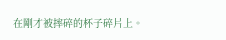在剛才被摔碎的杯子碎片上。